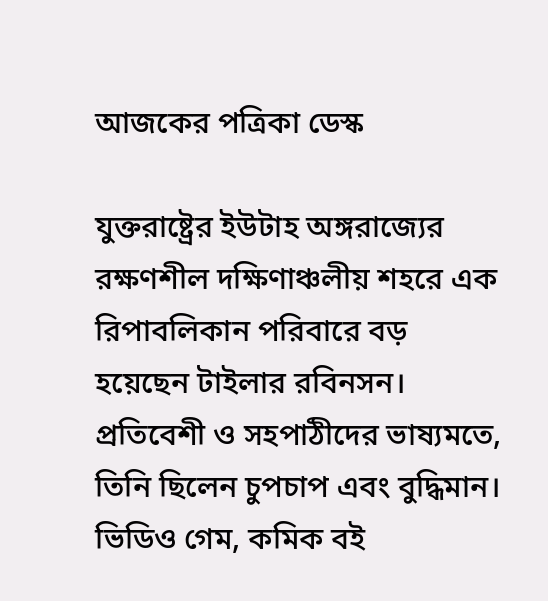আজকের পত্রিকা ডেস্ক

যুক্তরাষ্ট্রের ইউটাহ অঙ্গরাজ্যের রক্ষণশীল দক্ষিণাঞ্চলীয় শহরে এক রিপাবলিকান পরিবারে বড় হয়েছেন টাইলার রবিনসন। প্রতিবেশী ও সহপাঠীদের ভাষ্যমতে, তিনি ছিলেন চুপচাপ এবং বুদ্ধিমান। ভিডিও গেম, কমিক বই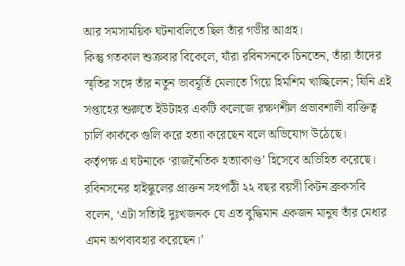আর সমসাময়িক ঘটনাবলিতে ছিল তাঁর গভীর আগ্রহ।
কিন্তু গতকাল শুক্রবার বিকেলে, যাঁরা রবিনসনকে চিনতেন, তাঁরা তাঁদের স্মৃতির সঙ্গে তাঁর নতুন ভাবমূর্তি মেলাতে গিয়ে হিমশিম খাচ্ছিলেন; যিনি এই সপ্তাহের শুরুতে ইউটাহর একটি কলেজে রক্ষণশীল প্রভাবশালী ব্যক্তিত্ব চার্লি কার্ককে গুলি করে হত্যা করেছেন বলে অভিযোগ উঠেছে।
কর্তৃপক্ষ এ ঘটনাকে ‘রাজনৈতিক হত্যাকাণ্ড’ হিসেবে অভিহিত করেছে।
রবিনসনের হাইস্কুলের প্রাক্তন সহপাঠী ২২ বছর বয়সী কিটন ব্রুকসবি বলেন, ‘এটা সত্যিই দুঃখজনক যে এত বুদ্ধিমান একজন মানুষ তাঁর মেধার এমন অপব্যবহার করেছেন।’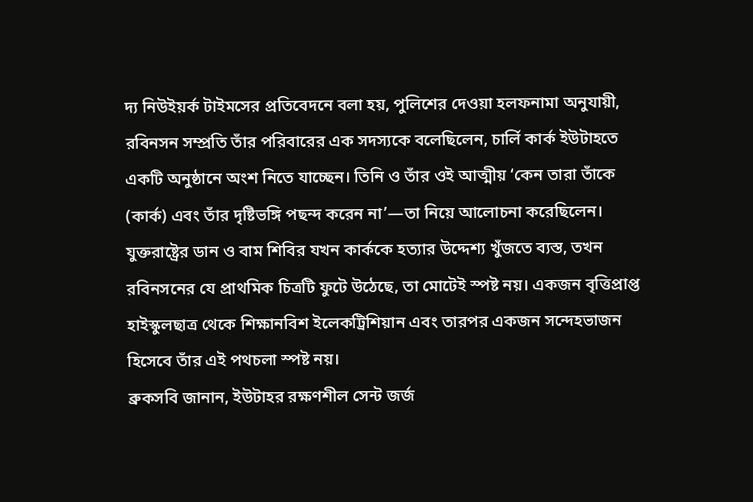দ্য নিউইয়র্ক টাইমসের প্রতিবেদনে বলা হয়, পুলিশের দেওয়া হলফনামা অনুযায়ী, রবিনসন সম্প্রতি তাঁর পরিবারের এক সদস্যকে বলেছিলেন, চার্লি কার্ক ইউটাহতে একটি অনুষ্ঠানে অংশ নিতে যাচ্ছেন। তিনি ও তাঁর ওই আত্মীয় ‘কেন তারা তাঁকে (কার্ক) এবং তাঁর দৃষ্টিভঙ্গি পছন্দ করেন না’—তা নিয়ে আলোচনা করেছিলেন।
যুক্তরাষ্ট্রের ডান ও বাম শিবির যখন কার্ককে হত্যার উদ্দেশ্য খুঁজতে ব্যস্ত, তখন রবিনসনের যে প্রাথমিক চিত্রটি ফুটে উঠেছে, তা মোটেই স্পষ্ট নয়। একজন বৃত্তিপ্রাপ্ত হাইস্কুলছাত্র থেকে শিক্ষানবিশ ইলেকট্রিশিয়ান এবং তারপর একজন সন্দেহভাজন হিসেবে তাঁর এই পথচলা স্পষ্ট নয়।
ব্রুকসবি জানান, ইউটাহর রক্ষণশীল সেন্ট জর্জ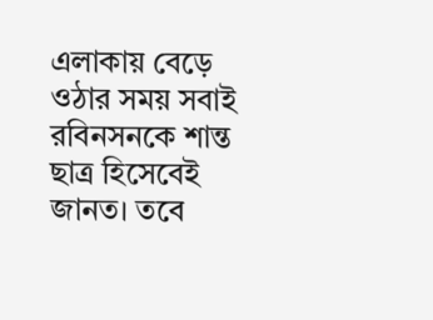এলাকায় বেড়ে ওঠার সময় সবাই রবিনসনকে শান্ত ছাত্র হিসেবেই জানত। তবে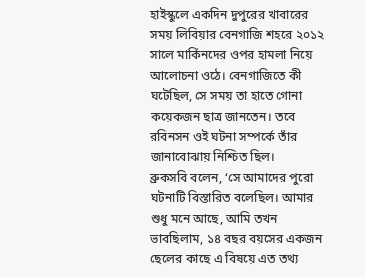হাইস্কুলে একদিন দুপুরের খাবারের সময় লিবিয়ার বেনগাজি শহরে ২০১২ সালে মার্কিনদের ওপর হামলা নিয়ে আলোচনা ওঠে। বেনগাজিতে কী ঘটেছিল, সে সময় তা হাতে গোনা কয়েকজন ছাত্র জানতেন। তবে রবিনসন ওই ঘটনা সম্পর্কে তাঁর জানাবোঝায় নিশ্চিত ছিল।
ব্রুকসবি বলেন, ‘সে আমাদের পুরো ঘটনাটি বিস্তারিত বলেছিল। আমার শুধু মনে আছে, আমি তখন ভাবছিলাম, ১৪ বছর বয়সের একজন ছেলের কাছে এ বিষয়ে এত তথ্য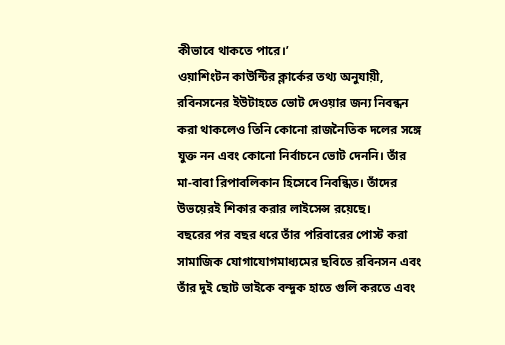কীভাবে থাকতে পারে।’
ওয়াশিংটন কাউন্টির ক্লার্কের তথ্য অনুযায়ী, রবিনসনের ইউটাহতে ভোট দেওয়ার জন্য নিবন্ধন করা থাকলেও তিনি কোনো রাজনৈতিক দলের সঙ্গে যুক্ত নন এবং কোনো নির্বাচনে ভোট দেননি। তাঁর মা-বাবা রিপাবলিকান হিসেবে নিবন্ধিত। তাঁদের উভয়েরই শিকার করার লাইসেন্স রয়েছে।
বছরের পর বছর ধরে তাঁর পরিবারের পোস্ট করা সামাজিক যোগাযোগমাধ্যমের ছবিতে রবিনসন এবং তাঁর দুই ছোট ভাইকে বন্দুক হাতে গুলি করতে এবং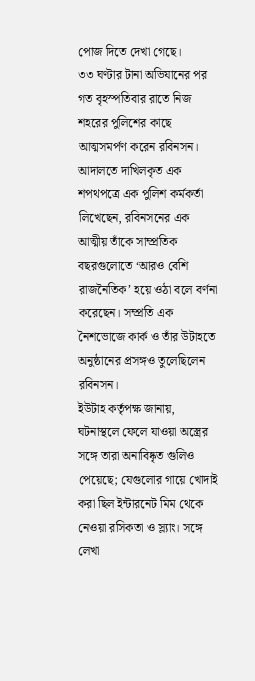পোজ দিতে দেখা গেছে।
৩৩ ঘণ্টার টানা অভিযানের পর গত বৃহস্পতিবার রাতে নিজ শহরের পুলিশের কাছে আত্মসমর্পণ করেন রবিনসন।
আদালতে দাখিলকৃত এক শপথপত্রে এক পুলিশ কর্মকর্তা লিখেছেন, রবিনসনের এক আত্মীয় তাঁকে সাম্প্রতিক বছরগুলোতে ‘আরও বেশি রাজনৈতিক’ হয়ে ওঠা বলে বর্ণনা করেছেন। সম্প্রতি এক নৈশভোজে কার্ক ও তাঁর উটাহতে অনুষ্ঠানের প্রসঙ্গও তুলেছিলেন রবিনসন।
ইউটাহ কর্তৃপক্ষ জানায়, ঘটনাস্থলে ফেলে যাওয়া অস্ত্রের সঙ্গে তারা অনাবিষ্কৃত গুলিও পেয়েছে; যেগুলোর গায়ে খোদাই করা ছিল ইন্টারনেট মিম থেকে নেওয়া রসিকতা ও স্ল্যাং। সঙ্গে লেখা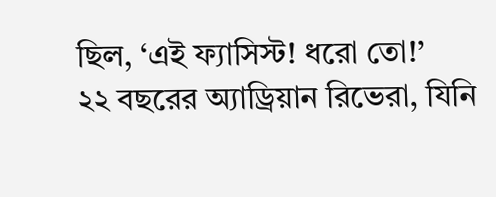ছিল, ‘এই ফ্যাসিস্ট! ধরো তো!’
২২ বছরের অ্যাড্রিয়ান রিভেরা, যিনি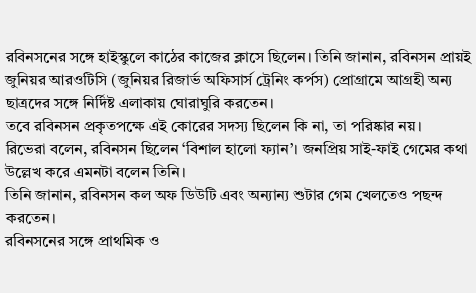রবিনসনের সঙ্গে হাইস্কুলে কাঠের কাজের ক্লাসে ছিলেন। তিনি জানান, রবিনসন প্রায়ই জুনিয়র আরওটিসি (জুনিয়র রিজার্ভ অফিসার্স ট্রেনিং কর্পস) প্রোগ্রামে আগ্রহী অন্য ছাত্রদের সঙ্গে নির্দিষ্ট এলাকায় ঘোরাঘুরি করতেন।
তবে রবিনসন প্রকৃতপক্ষে এই কোরের সদস্য ছিলেন কি না, তা পরিষ্কার নয়।
রিভেরা বলেন, রবিনসন ছিলেন ‘বিশাল হালো ফ্যান’। জনপ্রিয় সাই-ফাই গেমের কথা উল্লেখ করে এমনটা বলেন তিনি।
তিনি জানান, রবিনসন কল অফ ডিউটি এবং অন্যান্য শুটার গেম খেলতেও পছন্দ করতেন।
রবিনসনের সঙ্গে প্রাথমিক ও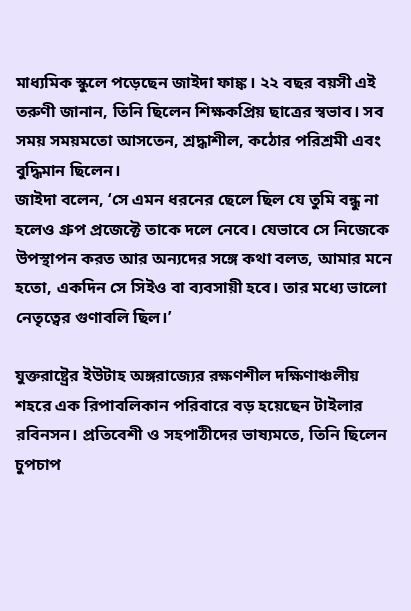মাধ্যমিক স্কুলে পড়েছেন জাইদা ফাঙ্ক। ২২ বছর বয়সী এই তরুণী জানান, তিনি ছিলেন শিক্ষকপ্রিয় ছাত্রের স্বভাব। সব সময় সময়মতো আসতেন, শ্রদ্ধাশীল, কঠোর পরিশ্রমী এবং বুদ্ধিমান ছিলেন।
জাইদা বলেন, ‘সে এমন ধরনের ছেলে ছিল যে তুমি বন্ধু না হলেও গ্রুপ প্রজেক্টে তাকে দলে নেবে। যেভাবে সে নিজেকে উপস্থাপন করত আর অন্যদের সঙ্গে কথা বলত, আমার মনে হতো, একদিন সে সিইও বা ব্যবসায়ী হবে। তার মধ্যে ভালো নেতৃত্বের গুণাবলি ছিল।’

যুক্তরাষ্ট্রের ইউটাহ অঙ্গরাজ্যের রক্ষণশীল দক্ষিণাঞ্চলীয় শহরে এক রিপাবলিকান পরিবারে বড় হয়েছেন টাইলার রবিনসন। প্রতিবেশী ও সহপাঠীদের ভাষ্যমতে, তিনি ছিলেন চুপচাপ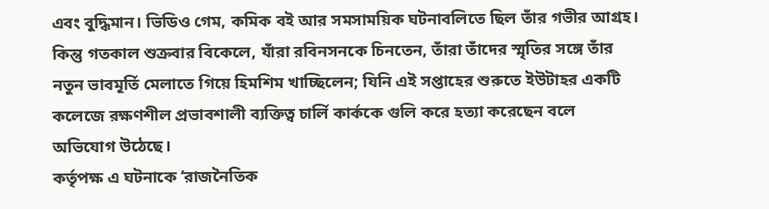এবং বুদ্ধিমান। ভিডিও গেম, কমিক বই আর সমসাময়িক ঘটনাবলিতে ছিল তাঁর গভীর আগ্রহ।
কিন্তু গতকাল শুক্রবার বিকেলে, যাঁরা রবিনসনকে চিনতেন, তাঁরা তাঁদের স্মৃতির সঙ্গে তাঁর নতুন ভাবমূর্তি মেলাতে গিয়ে হিমশিম খাচ্ছিলেন; যিনি এই সপ্তাহের শুরুতে ইউটাহর একটি কলেজে রক্ষণশীল প্রভাবশালী ব্যক্তিত্ব চার্লি কার্ককে গুলি করে হত্যা করেছেন বলে অভিযোগ উঠেছে।
কর্তৃপক্ষ এ ঘটনাকে ‘রাজনৈতিক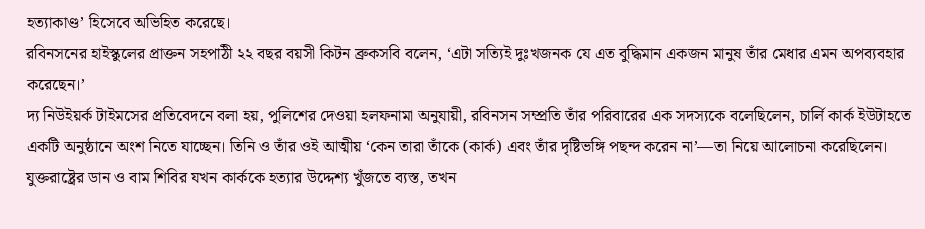হত্যাকাণ্ড’ হিসেবে অভিহিত করেছে।
রবিনসনের হাইস্কুলের প্রাক্তন সহপাঠী ২২ বছর বয়সী কিটন ব্রুকসবি বলেন, ‘এটা সত্যিই দুঃখজনক যে এত বুদ্ধিমান একজন মানুষ তাঁর মেধার এমন অপব্যবহার করেছেন।’
দ্য নিউইয়র্ক টাইমসের প্রতিবেদনে বলা হয়, পুলিশের দেওয়া হলফনামা অনুযায়ী, রবিনসন সম্প্রতি তাঁর পরিবারের এক সদস্যকে বলেছিলেন, চার্লি কার্ক ইউটাহতে একটি অনুষ্ঠানে অংশ নিতে যাচ্ছেন। তিনি ও তাঁর ওই আত্মীয় ‘কেন তারা তাঁকে (কার্ক) এবং তাঁর দৃষ্টিভঙ্গি পছন্দ করেন না’—তা নিয়ে আলোচনা করেছিলেন।
যুক্তরাষ্ট্রের ডান ও বাম শিবির যখন কার্ককে হত্যার উদ্দেশ্য খুঁজতে ব্যস্ত, তখন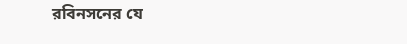রবিনসনের যে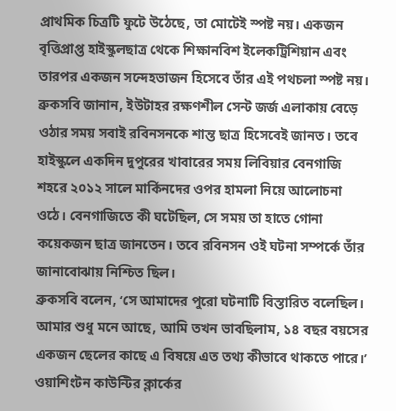প্রাথমিক চিত্রটি ফুটে উঠেছে, তা মোটেই স্পষ্ট নয়। একজন বৃত্তিপ্রাপ্ত হাইস্কুলছাত্র থেকে শিক্ষানবিশ ইলেকট্রিশিয়ান এবং তারপর একজন সন্দেহভাজন হিসেবে তাঁর এই পথচলা স্পষ্ট নয়।
ব্রুকসবি জানান, ইউটাহর রক্ষণশীল সেন্ট জর্জ এলাকায় বেড়ে ওঠার সময় সবাই রবিনসনকে শান্ত ছাত্র হিসেবেই জানত। তবে হাইস্কুলে একদিন দুপুরের খাবারের সময় লিবিয়ার বেনগাজি শহরে ২০১২ সালে মার্কিনদের ওপর হামলা নিয়ে আলোচনা ওঠে। বেনগাজিতে কী ঘটেছিল, সে সময় তা হাতে গোনা কয়েকজন ছাত্র জানতেন। তবে রবিনসন ওই ঘটনা সম্পর্কে তাঁর জানাবোঝায় নিশ্চিত ছিল।
ব্রুকসবি বলেন, ‘সে আমাদের পুরো ঘটনাটি বিস্তারিত বলেছিল। আমার শুধু মনে আছে, আমি তখন ভাবছিলাম, ১৪ বছর বয়সের একজন ছেলের কাছে এ বিষয়ে এত তথ্য কীভাবে থাকতে পারে।’
ওয়াশিংটন কাউন্টির ক্লার্কের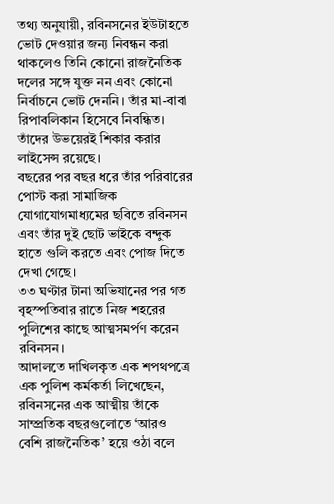তথ্য অনুযায়ী, রবিনসনের ইউটাহতে ভোট দেওয়ার জন্য নিবন্ধন করা থাকলেও তিনি কোনো রাজনৈতিক দলের সঙ্গে যুক্ত নন এবং কোনো নির্বাচনে ভোট দেননি। তাঁর মা-বাবা রিপাবলিকান হিসেবে নিবন্ধিত। তাঁদের উভয়েরই শিকার করার লাইসেন্স রয়েছে।
বছরের পর বছর ধরে তাঁর পরিবারের পোস্ট করা সামাজিক যোগাযোগমাধ্যমের ছবিতে রবিনসন এবং তাঁর দুই ছোট ভাইকে বন্দুক হাতে গুলি করতে এবং পোজ দিতে দেখা গেছে।
৩৩ ঘণ্টার টানা অভিযানের পর গত বৃহস্পতিবার রাতে নিজ শহরের পুলিশের কাছে আত্মসমর্পণ করেন রবিনসন।
আদালতে দাখিলকৃত এক শপথপত্রে এক পুলিশ কর্মকর্তা লিখেছেন, রবিনসনের এক আত্মীয় তাঁকে সাম্প্রতিক বছরগুলোতে ‘আরও বেশি রাজনৈতিক’ হয়ে ওঠা বলে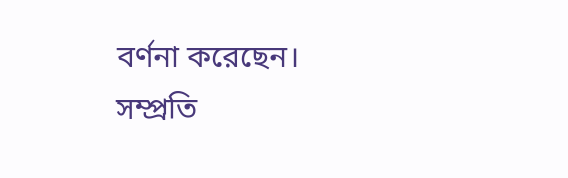বর্ণনা করেছেন। সম্প্রতি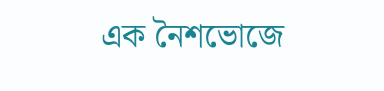এক নৈশভোজে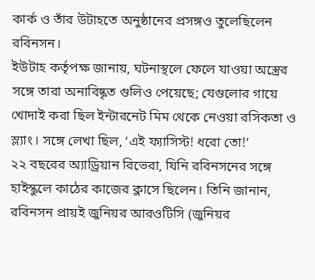কার্ক ও তাঁর উটাহতে অনুষ্ঠানের প্রসঙ্গও তুলেছিলেন রবিনসন।
ইউটাহ কর্তৃপক্ষ জানায়, ঘটনাস্থলে ফেলে যাওয়া অস্ত্রের সঙ্গে তারা অনাবিষ্কৃত গুলিও পেয়েছে; যেগুলোর গায়ে খোদাই করা ছিল ইন্টারনেট মিম থেকে নেওয়া রসিকতা ও স্ল্যাং। সঙ্গে লেখা ছিল, ‘এই ফ্যাসিস্ট! ধরো তো!’
২২ বছরের অ্যাড্রিয়ান রিভেরা, যিনি রবিনসনের সঙ্গে হাইস্কুলে কাঠের কাজের ক্লাসে ছিলেন। তিনি জানান, রবিনসন প্রায়ই জুনিয়র আরওটিসি (জুনিয়র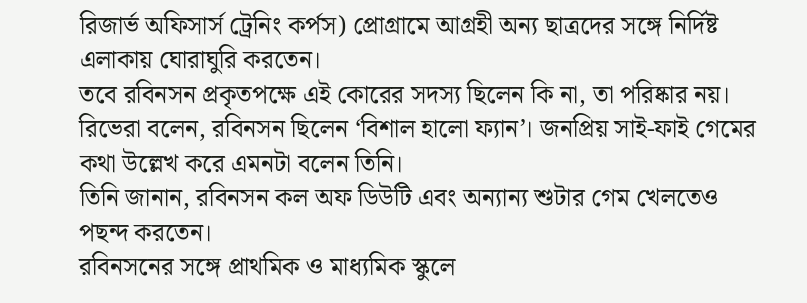রিজার্ভ অফিসার্স ট্রেনিং কর্পস) প্রোগ্রামে আগ্রহী অন্য ছাত্রদের সঙ্গে নির্দিষ্ট এলাকায় ঘোরাঘুরি করতেন।
তবে রবিনসন প্রকৃতপক্ষে এই কোরের সদস্য ছিলেন কি না, তা পরিষ্কার নয়।
রিভেরা বলেন, রবিনসন ছিলেন ‘বিশাল হালো ফ্যান’। জনপ্রিয় সাই-ফাই গেমের কথা উল্লেখ করে এমনটা বলেন তিনি।
তিনি জানান, রবিনসন কল অফ ডিউটি এবং অন্যান্য শুটার গেম খেলতেও পছন্দ করতেন।
রবিনসনের সঙ্গে প্রাথমিক ও মাধ্যমিক স্কুলে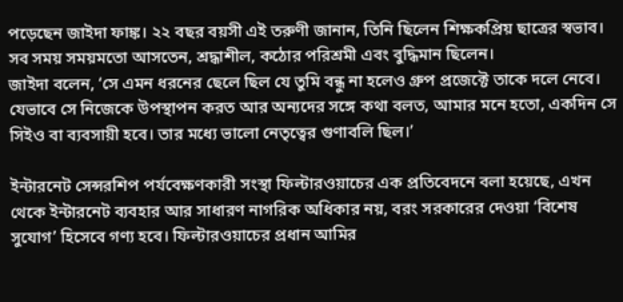পড়েছেন জাইদা ফাঙ্ক। ২২ বছর বয়সী এই তরুণী জানান, তিনি ছিলেন শিক্ষকপ্রিয় ছাত্রের স্বভাব। সব সময় সময়মতো আসতেন, শ্রদ্ধাশীল, কঠোর পরিশ্রমী এবং বুদ্ধিমান ছিলেন।
জাইদা বলেন, ‘সে এমন ধরনের ছেলে ছিল যে তুমি বন্ধু না হলেও গ্রুপ প্রজেক্টে তাকে দলে নেবে। যেভাবে সে নিজেকে উপস্থাপন করত আর অন্যদের সঙ্গে কথা বলত, আমার মনে হতো, একদিন সে সিইও বা ব্যবসায়ী হবে। তার মধ্যে ভালো নেতৃত্বের গুণাবলি ছিল।’

ইন্টারনেট সেন্সরশিপ পর্যবেক্ষণকারী সংস্থা ফিল্টারওয়াচের এক প্রতিবেদনে বলা হয়েছে, এখন থেকে ইন্টারনেট ব্যবহার আর সাধারণ নাগরিক অধিকার নয়, বরং সরকারের দেওয়া ‘বিশেষ সুযোগ’ হিসেবে গণ্য হবে। ফিল্টারওয়াচের প্রধান আমির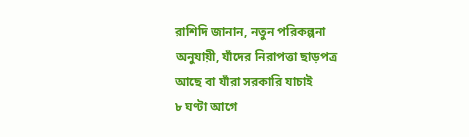রাশিদি জানান, নতুন পরিকল্পনা অনুযায়ী, যাঁদের নিরাপত্তা ছাড়পত্র আছে বা যাঁরা সরকারি যাচাই
৮ ঘণ্টা আগে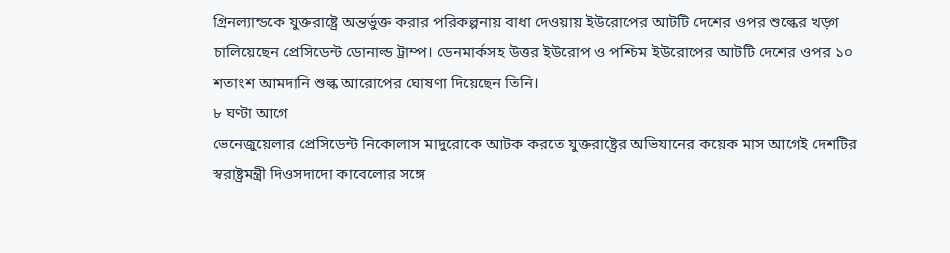গ্রিনল্যান্ডকে যুক্তরাষ্ট্রে অন্তর্ভুক্ত করার পরিকল্পনায় বাধা দেওয়ায় ইউরোপের আটটি দেশের ওপর শুল্কের খড়্গ চালিয়েছেন প্রেসিডেন্ট ডোনাল্ড ট্রাম্প। ডেনমার্কসহ উত্তর ইউরোপ ও পশ্চিম ইউরোপের আটটি দেশের ওপর ১০ শতাংশ আমদানি শুল্ক আরোপের ঘোষণা দিয়েছেন তিনি।
৮ ঘণ্টা আগে
ভেনেজুয়েলার প্রেসিডেন্ট নিকোলাস মাদুরোকে আটক করতে যুক্তরাষ্ট্রের অভিযানের কয়েক মাস আগেই দেশটির স্বরাষ্ট্রমন্ত্রী দিওসদাদো কাবেলোর সঙ্গে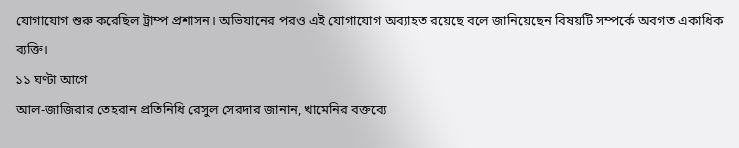যোগাযোগ শুরু করেছিল ট্রাম্প প্রশাসন। অভিযানের পরও এই যোগাযোগ অব্যাহত রয়েছে বলে জানিয়েছেন বিষয়টি সম্পর্কে অবগত একাধিক ব্যক্তি।
১১ ঘণ্টা আগে
আল-জাজিরার তেহরান প্রতিনিধি রেসুল সেরদার জানান, খামেনির বক্তব্যে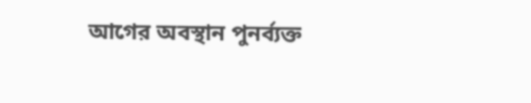আগের অবস্থান পুনর্ব্যক্ত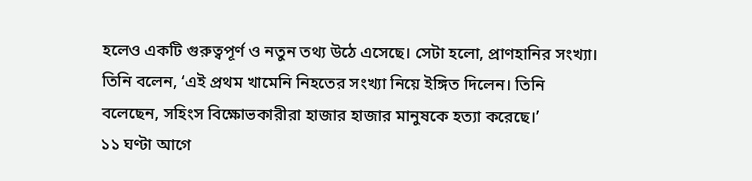হলেও একটি গুরুত্বপূর্ণ ও নতুন তথ্য উঠে এসেছে। সেটা হলো, প্রাণহানির সংখ্যা। তিনি বলেন, ‘এই প্রথম খামেনি নিহতের সংখ্যা নিয়ে ইঙ্গিত দিলেন। তিনি বলেছেন, সহিংস বিক্ষোভকারীরা হাজার হাজার মানুষকে হত্যা করেছে।’
১১ ঘণ্টা আগে